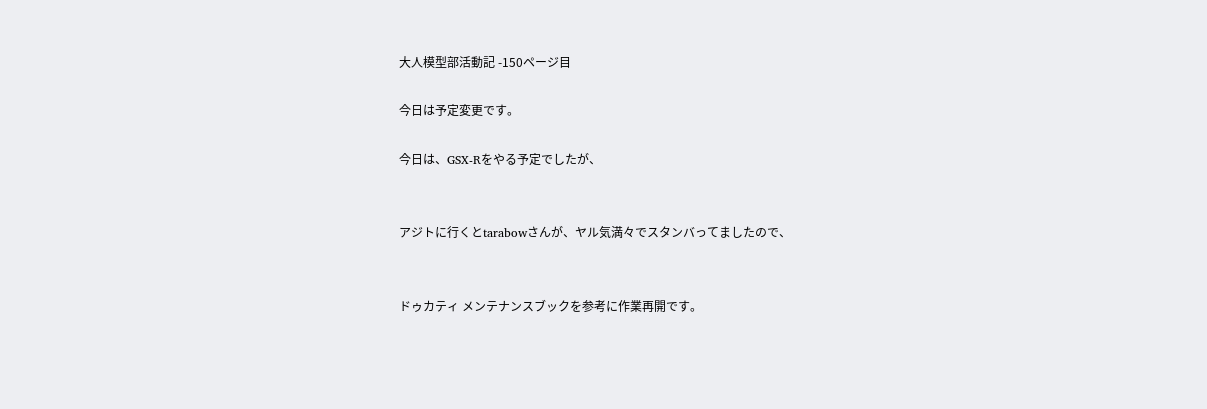大人模型部活動記 -150ページ目

今日は予定変更です。

今日は、GSX-Rをやる予定でしたが、


アジトに行くとtarabowさんが、ヤル気満々でスタンバってましたので、


ドゥカティ メンテナンスブックを参考に作業再開です。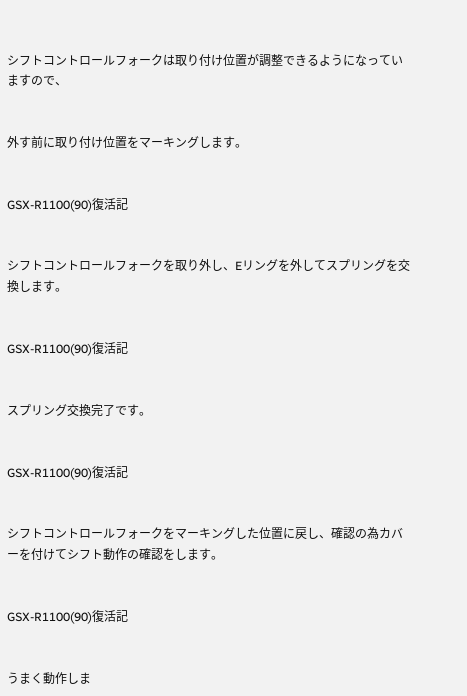シフトコントロールフォークは取り付け位置が調整できるようになっていますので、


外す前に取り付け位置をマーキングします。


GSX-R1100(90)復活記


シフトコントロールフォークを取り外し、Eリングを外してスプリングを交換します。


GSX-R1100(90)復活記


スプリング交換完了です。


GSX-R1100(90)復活記


シフトコントロールフォークをマーキングした位置に戻し、確認の為カバーを付けてシフト動作の確認をします。


GSX-R1100(90)復活記


うまく動作しま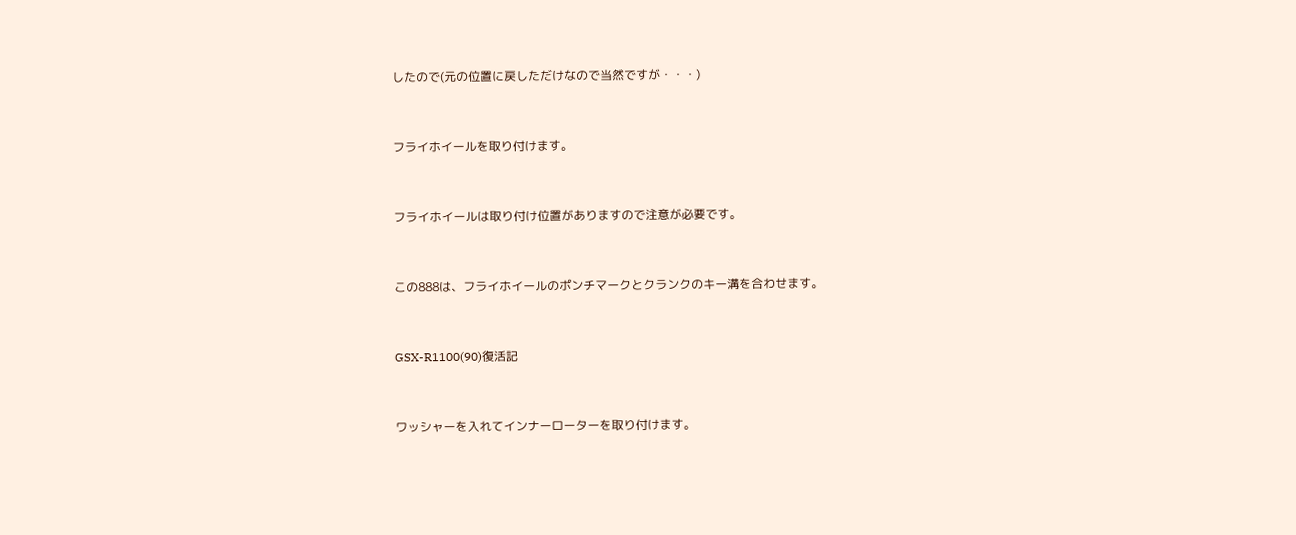したので(元の位置に戻しただけなので当然ですが・・・)


フライホイールを取り付けます。


フライホイールは取り付け位置がありますので注意が必要です。


この888は、フライホイールのポンチマークとクランクのキー溝を合わせます。


GSX-R1100(90)復活記


ワッシャーを入れてインナーローターを取り付けます。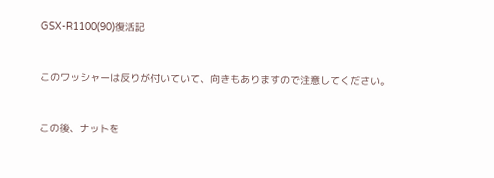GSX-R1100(90)復活記


このワッシャーは反りが付いていて、向きもありますので注意してください。


この後、ナットを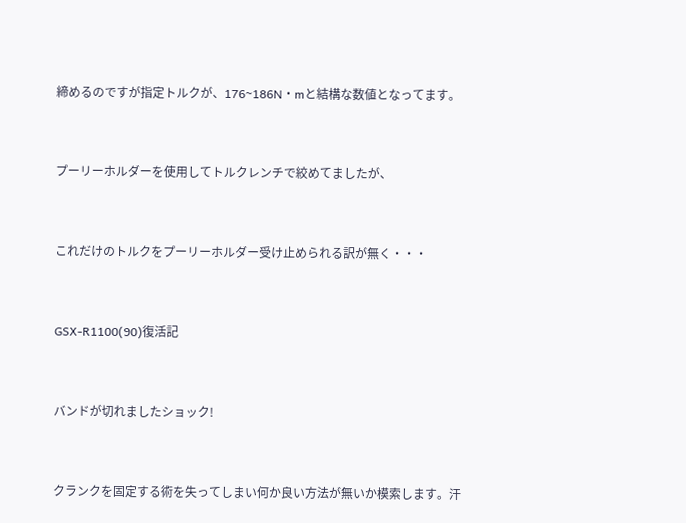締めるのですが指定トルクが、176~186N・mと結構な数値となってます。


プーリーホルダーを使用してトルクレンチで絞めてましたが、


これだけのトルクをプーリーホルダー受け止められる訳が無く・・・


GSX-R1100(90)復活記


バンドが切れましたショック!


クランクを固定する術を失ってしまい何か良い方法が無いか模索します。汗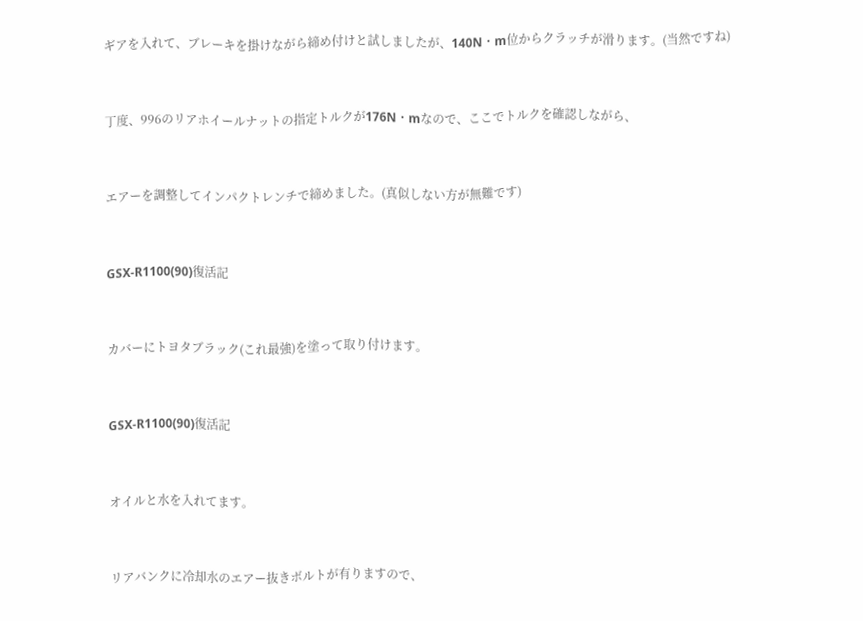ギアを入れて、ブレーキを掛けながら締め付けと試しましたが、140N・m位からクラッチが滑ります。(当然ですね)


丁度、996のリアホイールナットの指定トルクが176N・mなので、ここでトルクを確認しながら、


エアーを調整してインパクトレンチで締めました。(真似しない方が無難です)


GSX-R1100(90)復活記


カバーにトヨタブラック(これ最強)を塗って取り付けます。


GSX-R1100(90)復活記


オイルと水を入れてます。


リアバンクに冷却水のエアー抜きボルトが有りますので、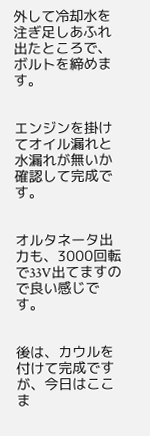外して冷却水を注ぎ足しあふれ出たところで、ボルトを締めます。


エンジンを掛けてオイル漏れと水漏れが無いか確認して完成です。


オルタネータ出力も、3000回転で33V出てますので良い感じです。


後は、カウルを付けて完成ですが、今日はここま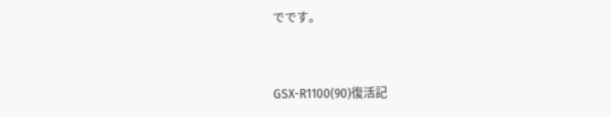でです。


GSX-R1100(90)復活記